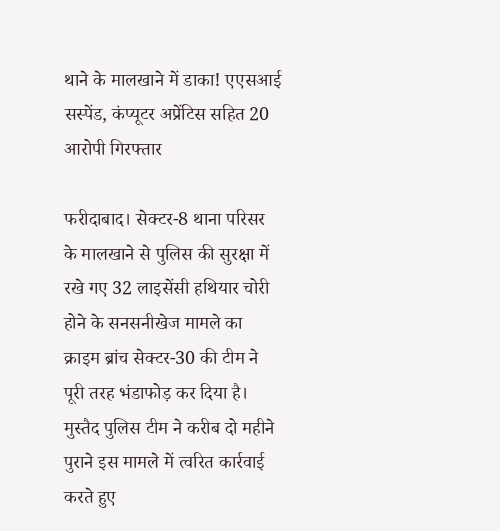थाने के मालखाने में डाका! एएसआई सस्पेंड, कंप्यूटर अप्रेंटिस सहित 20 आरोपी गिरफ्तार

फरीदाबाद। सेक्टर-8 थाना परिसर के मालखाने से पुलिस की सुरक्षा में रखे गए 32 लाइसेंसी हथियार चोरी होने के सनसनीखेज मामले का क्राइम ब्रांच सेक्टर-30 की टीम ने पूरी तरह भंडाफोड़ कर दिया है। मुस्तैद पुलिस टीम ने करीब दो महीने पुराने इस मामले में त्वरित कार्रवाई करते हुए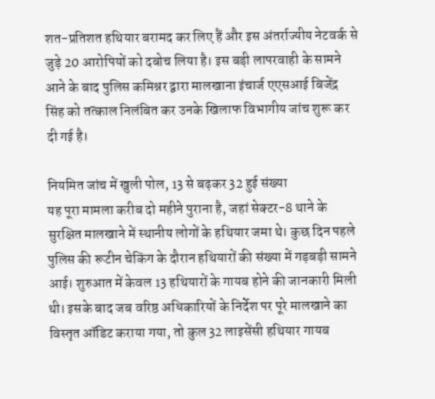शत-प्रतिशत हथियार बरामद कर लिए हैं और इस अंतर्राज्यीय नेटवर्क से जुड़े 20 आरोपियों को दबोच लिया है। इस बड़ी लापरवाही के सामने आने के बाद पुलिस कमिश्नर द्वारा मालखाना इंचार्ज एएसआई बिजेंद्र सिंह को तत्काल निलंबित कर उनके खिलाफ विभागीय जांच शुरू कर दी गई है।

नियमित जांच में खुली पोल, 13 से बढ़कर 32 हुई संख्या
यह पूरा मामला करीब दो महीने पुराना है, जहां सेक्टर-8 थाने के सुरक्षित मालखाने में स्थानीय लोगों के हथियार जमा थे। कुछ दिन पहले पुलिस की रूटीन चेकिंग के दौरान हथियारों की संख्या में गड़बड़ी सामने आई। शुरुआत में केवल 13 हथियारों के गायब होने की जानकारी मिली थी। इसके बाद जब वरिष्ठ अधिकारियों के निर्देश पर पूरे मालखाने का विस्तृत ऑडिट कराया गया, तो कुल 32 लाइसेंसी हथियार गायब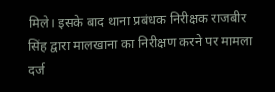मिले। इसके बाद थाना प्रबंधक निरीक्षक राजबीर सिंह द्वारा मालखाना का निरीक्षण करने पर मामला दर्ज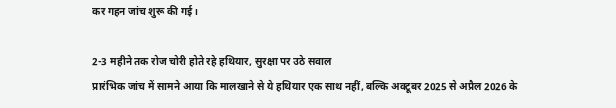कर गहन जांच शुरू की गई।

2-3 महीने तक रोज चोरी होते रहे हथियार, सुरक्षा पर उठे सवाल
प्रारंभिक जांच में सामने आया कि मालखाने से ये हथियार एक साथ नहीं, बल्कि अक्टूबर 2025 से अप्रैल 2026 के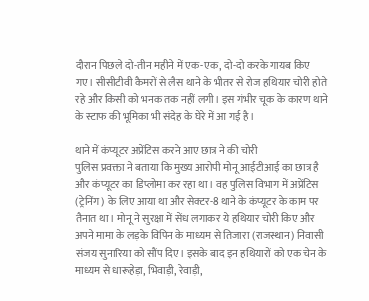दौरान पिछले दो-तीन महीने में एक-एक, दो-दो करके गायब किए गए। सीसीटीवी कैमरों से लैस थाने के भीतर से रोज हथियार चोरी होते रहे और किसी को भनक तक नहीं लगी। इस गंभीर चूक के कारण थाने के स्टाफ की भूमिका भी संदेह के घेरे में आ गई है।

थाने में कंप्यूटर अप्रेंटिस करने आए छात्र ने की चोरी
पुलिस प्रवक्ता ने बताया कि मुख्य आरोपी मोनू आईटीआई का छात्र है और कंप्यूटर का डिप्लोमा कर रहा था। वह पुलिस विभाग में अप्रेंटिस (ट्रेनिंग) के लिए आया था और सेक्टर-8 थाने के कंप्यूटर के काम पर तैनात था। मोनू ने सुरक्षा में सेंध लगाकर ये हथियार चोरी किए और अपने मामा के लड़के विपिन के माध्यम से तिजारा (राजस्थान) निवासी संजय सुनारिया को सौंप दिए। इसके बाद इन हथियारों को एक चेन के माध्यम से धारूहेड़ा, भिवाड़ी, रेवाड़ी,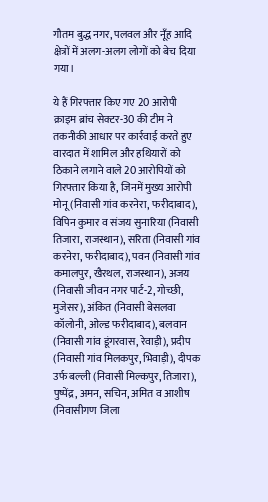गौतम बुद्ध नगर, पलवल और नूँह आदि क्षेत्रों में अलग-अलग लोगों को बेच दिया गया।

ये हैं गिरफ्तार किए गए 20 आरोपी
क्राइम ब्रांच सेक्टर-30 की टीम ने तकनीकी आधार पर कार्रवाई करते हुए वारदात में शामिल और हथियारों को ठिकाने लगाने वाले 20 आरोपियों को गिरफ्तार किया है, जिनमें मुख्य आरोपी मोनू (निवासी गांव करनेरा, फरीदाबाद), विपिन कुमार व संजय सुनारिया (निवासी तिजारा, राजस्थान), सरिता (निवासी गांव करनेरा, फरीदाबाद), पवन (निवासी गांव कमालपुर, खैरथल, राजस्थान), अजय (निवासी जीवन नगर पार्ट-2, गोच्छी, मुजेसर), अंकित (निवासी बेसलवा कॉलोनी, ओल्ड फरीदाबाद), बलवान (निवासी गांव डूंगरवास, रेवाड़ी), प्रदीप (निवासी गांव मिलकपुर, भिवाड़ी), दीपक उर्फ बल्ली (निवासी मिल्कपुर, तिजारा), पुष्पेंद्र, अमन, सचिन, अमित व आशीष (निवासीगण जिला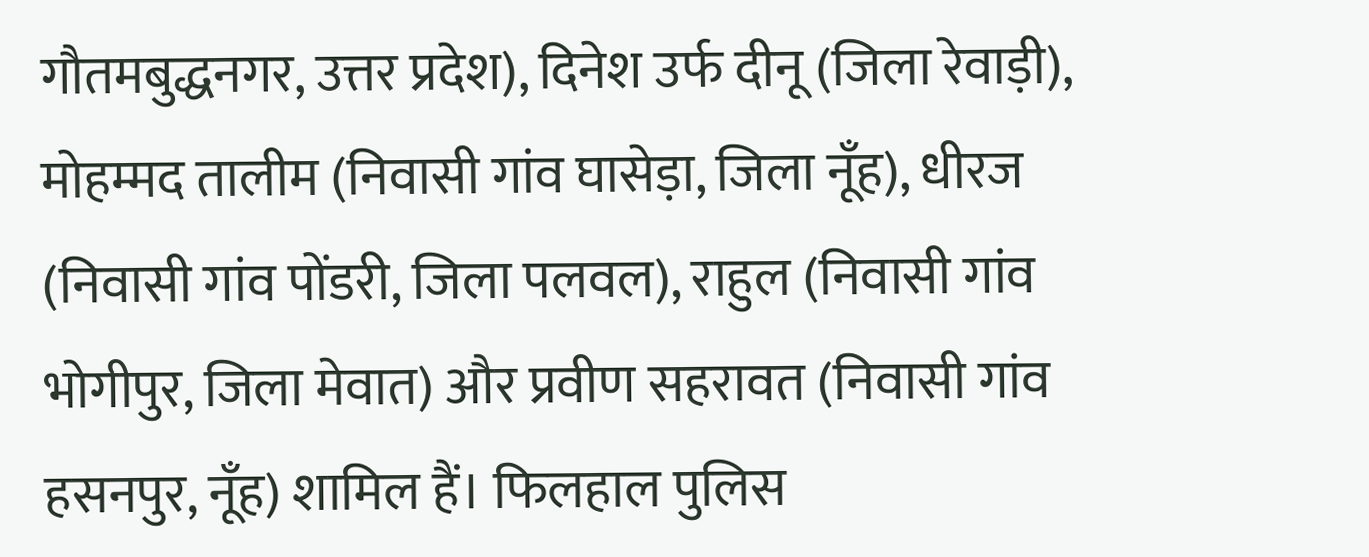गौतमबुद्धनगर, उत्तर प्रदेश), दिनेश उर्फ दीनू (जिला रेवाड़ी), मोहम्मद तालीम (निवासी गांव घासेड़ा, जिला नूँह), धीरज (निवासी गांव पोंडरी, जिला पलवल), राहुल (निवासी गांव भोगीपुर, जिला मेवात) और प्रवीण सहरावत (निवासी गांव हसनपुर, नूँह) शामिल हैं। फिलहाल पुलिस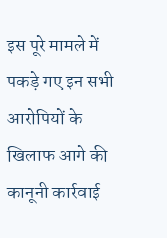इस पूरे मामले में पकड़े गए इन सभी आरोपियों के खिलाफ आगे की कानूनी कार्रवाई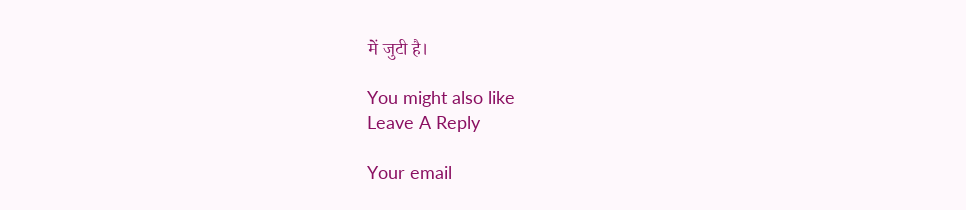में जुटी है।

You might also like
Leave A Reply

Your email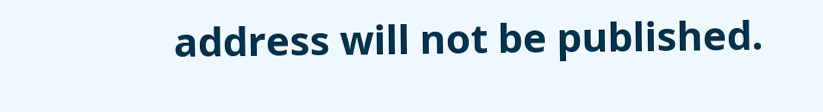address will not be published.